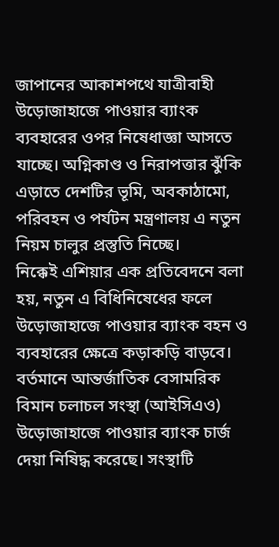জাপানের আকাশপথে যাত্রীবাহী উড়োজাহাজে পাওয়ার ব্যাংক ব্যবহারের ওপর নিষেধাজ্ঞা আসতে যাচ্ছে। অগ্নিকাণ্ড ও নিরাপত্তার ঝুঁকি এড়াতে দেশটির ভূমি, অবকাঠামো, পরিবহন ও পর্যটন মন্ত্রণালয় এ নতুন নিয়ম চালুর প্রস্তুতি নিচ্ছে।
নিক্কেই এশিয়ার এক প্রতিবেদনে বলা হয়, নতুন এ বিধিনিষেধের ফলে উড়োজাহাজে পাওয়ার ব্যাংক বহন ও ব্যবহারের ক্ষেত্রে কড়াকড়ি বাড়বে। বর্তমানে আন্তর্জাতিক বেসামরিক বিমান চলাচল সংস্থা (আইসিএও) উড়োজাহাজে পাওয়ার ব্যাংক চার্জ দেয়া নিষিদ্ধ করেছে। সংস্থাটি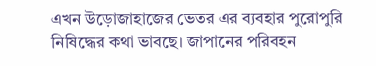এখন উড়োজাহাজের ভেতর এর ব্যবহার পুরোপুরি নিষিদ্ধের কথা ভাবছে। জাপানের পরিবহন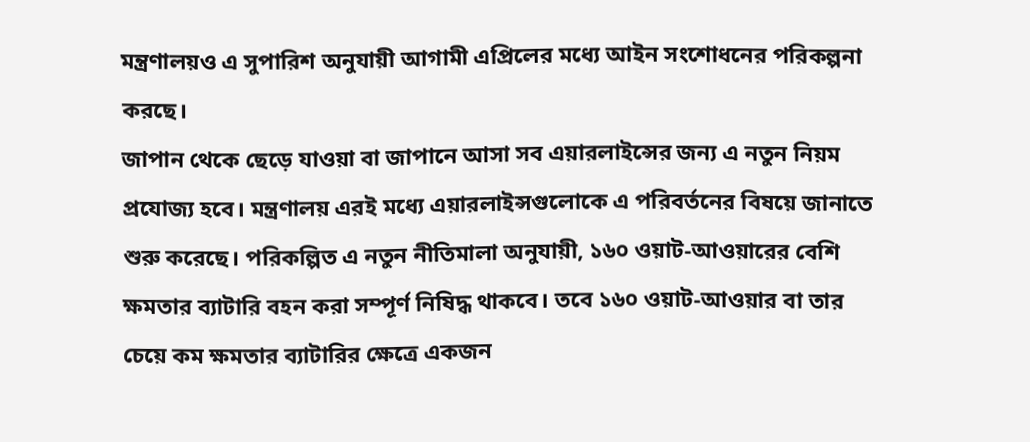মন্ত্রণালয়ও এ সুপারিশ অনুযায়ী আগামী এপ্রিলের মধ্যে আইন সংশোধনের পরিকল্পনা করছে।
জাপান থেকে ছেড়ে যাওয়া বা জাপানে আসা সব এয়ারলাইন্সের জন্য এ নতুন নিয়ম প্রযোজ্য হবে। মন্ত্রণালয় এরই মধ্যে এয়ারলাইন্সগুলোকে এ পরিবর্তনের বিষয়ে জানাতে শুরু করেছে। পরিকল্পিত এ নতুন নীতিমালা অনুযায়ী, ১৬০ ওয়াট-আওয়ারের বেশি ক্ষমতার ব্যাটারি বহন করা সম্পূর্ণ নিষিদ্ধ থাকবে। তবে ১৬০ ওয়াট-আওয়ার বা তার চেয়ে কম ক্ষমতার ব্যাটারির ক্ষেত্রে একজন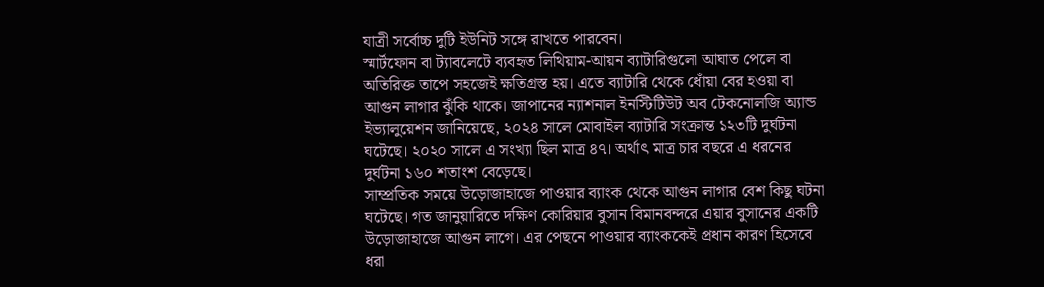যাত্রী সর্বোচ্চ দুটি ইউনিট সঙ্গে রাখতে পারবেন।
স্মার্টফোন বা ট্যাবলেটে ব্যবহৃত লিথিয়াম-আয়ন ব্যাটারিগুলো আঘাত পেলে বা অতিরিক্ত তাপে সহজেই ক্ষতিগ্রস্ত হয়। এতে ব্যাটারি থেকে ধোঁয়া বের হওয়া বা আগুন লাগার ঝুঁকি থাকে। জাপানের ন্যাশনাল ইনস্টিটিউট অব টেকনোলজি অ্যান্ড ইভ্যালুয়েশন জানিয়েছে, ২০২৪ সালে মোবাইল ব্যাটারি সংক্রান্ত ১২৩টি দুর্ঘটনা ঘটেছে। ২০২০ সালে এ সংখ্যা ছিল মাত্র ৪৭। অর্থাৎ মাত্র চার বছরে এ ধরনের দুর্ঘটনা ১৬০ শতাংশ বেড়েছে।
সাম্প্রতিক সময়ে উড়োজাহাজে পাওয়ার ব্যাংক থেকে আগুন লাগার বেশ কিছু ঘটনা ঘটেছে। গত জানুয়ারিতে দক্ষিণ কোরিয়ার বুসান বিমানবন্দরে এয়ার বুসানের একটি উড়োজাহাজে আগুন লাগে। এর পেছনে পাওয়ার ব্যাংককেই প্রধান কারণ হিসেবে ধরা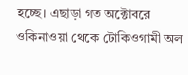হচ্ছে। এছাড়া গত অক্টোবরে ওকিনাওয়া থেকে টোকিওগামী অল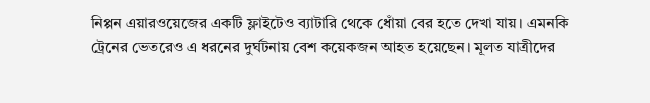নিপ্পন এয়ারওয়েজের একটি ফ্লাইটেও ব্যাটারি থেকে ধোঁয়া বের হতে দেখা যায়। এমনকি ট্রেনের ভেতরেও এ ধরনের দুর্ঘটনায় বেশ কয়েকজন আহত হয়েছেন। মূলত যাত্রীদের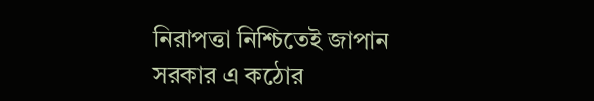নিরাপত্তা নিশ্চিতেই জাপান সরকার এ কঠোর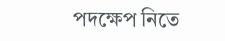পদক্ষেপ নিতে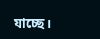যাচ্ছে।